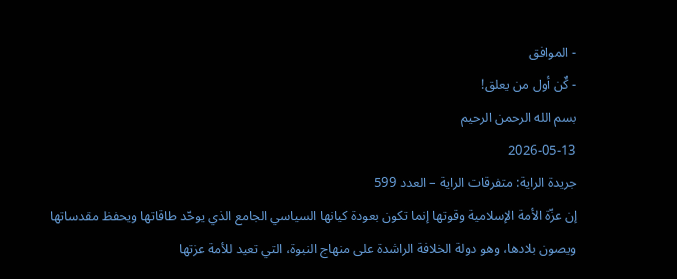- الموافق
- كٌن أول من يعلق!
بسم الله الرحمن الرحيم
2026-05-13
جريدة الراية: متفرقات الراية – العدد 599
إن عزّة الأمة الإسلامية وقوتها إنما تكون بعودة كيانها السياسي الجامع الذي يوحّد طاقاتها ويحفظ مقدساتها ويصون بلادها، وهو دولة الخلافة الراشدة على منهاج النبوة، التي تعيد للأمة عزتها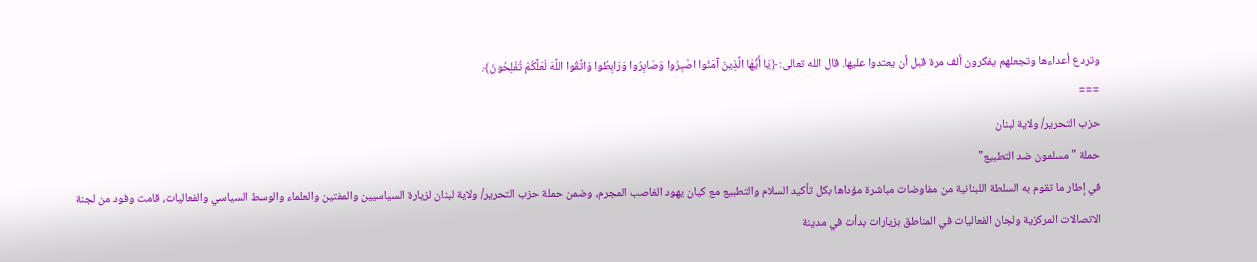وتردع أعداءها وتجعلهم يفكرون ألف مرة قبل أن يعتدوا عليها. قال الله تعالى: ﴿يَا أَيُّهَا الَّذِينَ آمَنُوا اصْبِرُوا وَصَابِرُوا وَرَابِطُوا وَاتَّقُوا اللَّهَ لَعَلَّكُمْ تُفْلِحُونَ﴾.
===
حزب التحرير/ ولاية لبنان
حملة "مسلمون ضد التطبيع"
في إطار ما تقوم به السلطة اللبنانية من مفاوضات مباشرة مؤداها بكل تأكيد السلام والتطبيع مع كيان يهود الغاصب المجرم، وضمن حملة حزب التحرير/ ولاية لبنان لزيارة السياسيين والمفتين والعلماء والوسط السياسي والفعاليات، قامت وفود من لجنة الاتصالات المركزية ولجان الفعاليات في المناطق بزيارات بدأت في مدينة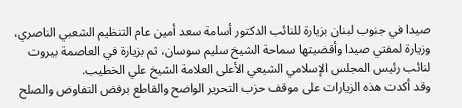صيدا في جنوب لبنان بزيارة للنائب الدكتور أسامة سعد أمين عام التنظيم الشعبي الناصري، وزيارة لمفتي صيدا وأقضيتها سماحة الشيخ سليم سوسان، ثم بزيارة في العاصمة بيروت لنائب رئيس المجلس الإسلامي الشيعي الأعلى العلامة الشيخ علي الخطيب.
وقد أكدت هذه الزيارات على موقف حزب التحرير الواضح والقاطع برفض التفاوض والصلح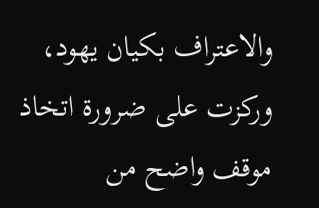والاعتراف بكيان يهود، وركزت على ضرورة اتخاذ موقف واضح من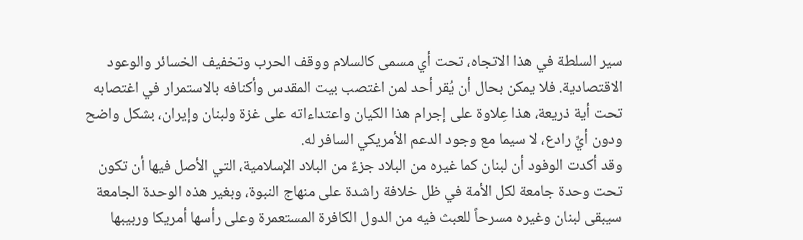سير السلطة في هذا الاتجاه، تحت أي مسمى كالسلام ووقف الحرب وتخفيف الخسائر والوعود الاقتصادية. فلا يمكن بحال أن يُقر أحد لمن اغتصب بيت المقدس وأكنافه بالاستمرار في اغتصابه تحت أية ذريعة، هذا عِلاوة على إجرام هذا الكيان واعتداءاته على غزة ولبنان وإيران، بشكل واضح ودون أيِّ رادع، لا سيما مع وجود الدعم الأمريكي السافر له.
وقد أكدت الوفود أن لبنان كما غيره من البلاد جزءٌ من البلاد الإسلامية، التي الأصل فيها أن تكون تحت وحدة جامعة لكل الأمة في ظل خلافة راشدة على منهاج النبوة، وبغير هذه الوحدة الجامعة سيبقى لبنان وغيره مسرحاً للعبث فيه من الدول الكافرة المستعمرة وعلى رأسها أمريكا وربيبها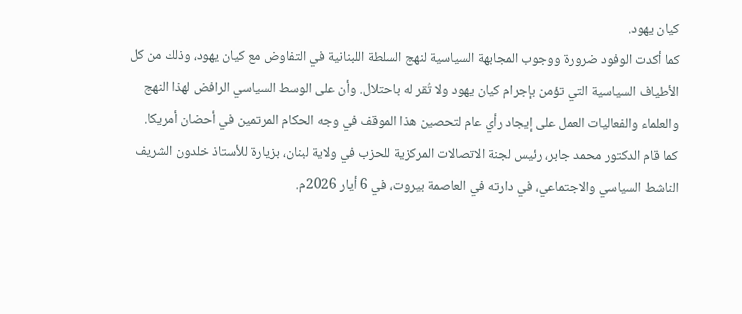كيان يهود.
كما أكدت الوفود ضرورة ووجوب المجابهة السياسية لنهج السلطة اللبنانية في التفاوض مع كيان يهود، وذلك من كل الأطياف السياسية التي تؤمن بإجرام كيان يهود ولا تُقر له باحتلال. وأن على الوسط السياسي الرافض لهذا النهج والعلماء والفعاليات العمل على إيجاد رأي عام لتحصين هذا الموقف في وجه الحكام المرتمين في أحضان أمريكا.
كما قام الدكتور محمد جابر، رئيس لجنة الاتصالات المركزية للحزب في ولاية لبنان، بزيارة للأستاذ خلدون الشريف الناشط السياسي والاجتماعي، في دارته في العاصمة بيروت، في 6 أيار 2026م.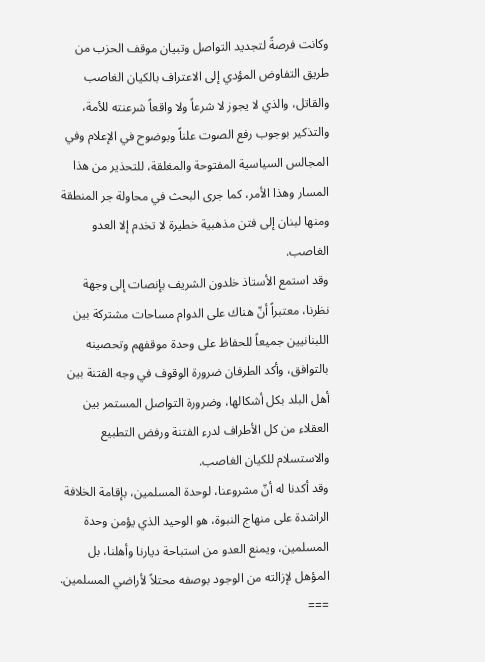وكانت فرصةً لتجديد التواصل وتبيان موقف الحزب من طريق التفاوض المؤدي إلى الاعتراف بالكيان الغاصب والقاتل، والذي لا يجوز لا شرعاً ولا واقعاً شرعنته للأمة، والتذكير بوجوب رفع الصوت علناً وبوضوح في الإعلام وفي المجالس السياسية المفتوحة والمغلقة، للتحذير من هذا المسار وهذا الأمر، كما جرى البحث في محاولة جر المنطقة ومنها لبنان إلى فتن مذهبية خطيرة لا تخدم إلا العدو الغاصب.
وقد استمع الأستاذ خلدون الشريف بإنصات إلى وجهة نظرنا، معتبراً أنّ هناك على الدوام مساحات مشتركة بين اللبنانيين جميعاً للحفاظ على وحدة موقفهم وتحصينه بالتوافق، وأكد الطرفان ضرورة الوقوف في وجه الفتنة بين أهل البلد بكل أشكالها، وضرورة التواصل المستمر بين العقلاء من كل الأطراف لدرء الفتنة ورفض التطبيع والاستسلام للكيان الغاصب.
وقد أكدنا له أنّ مشروعنا، لوحدة المسلمين، بإقامة الخلافة الراشدة على منهاج النبوة، هو الوحيد الذي يؤمن وحدة المسلمين، ويمنع العدو من استباحة ديارنا وأهلنا، بل المؤهل لإزالته من الوجود بوصفه محتلاً لأراضي المسلمين.
===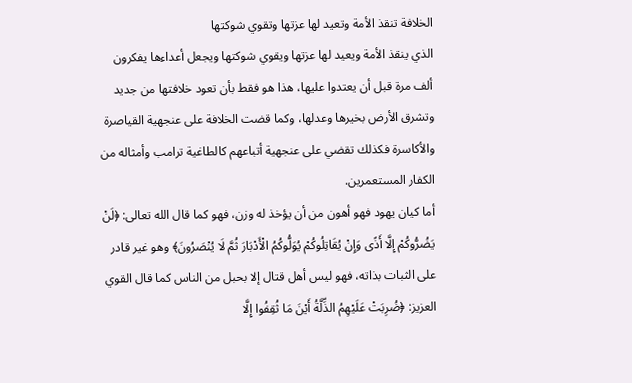الخلافة تنقذ الأمة وتعيد لها عزتها وتقوي شوكتها
الذي ينقذ الأمة ويعيد لها عزتها ويقوي شوكتها ويجعل أعداءها يفكرون ألف مرة قبل أن يعتدوا عليها، هذا هو فقط بأن تعود خلافتها من جديد وتشرق الأرض بخيرها وعدلها، وكما قضت الخلافة على عنجهية القياصرة والأكاسرة فكذلك تقضي على عنجهية أتباعهم كالطاغية ترامب وأمثاله من الكفار المستعمرين.
أما كيان يهود فهو أهون من أن يؤخذ له وزن، فهو كما قال الله تعالى: ﴿لَنْ يَضُرُّوكُمْ إِلَّا أَذًى وَإِنْ يُقَاتِلُوكُمْ يُوَلُّوكُمُ الْأَدْبَارَ ثُمَّ لَا يُنْصَرُونَ﴾ وهو غير قادر على الثبات بذاته، فهو ليس أهل قتال إلا بحبل من الناس كما قال القوي العزيز: ﴿ضُرِبَتْ عَلَيْهِمُ الذِّلَّةُ أَيْنَ مَا ثُقِفُوا إِلَّا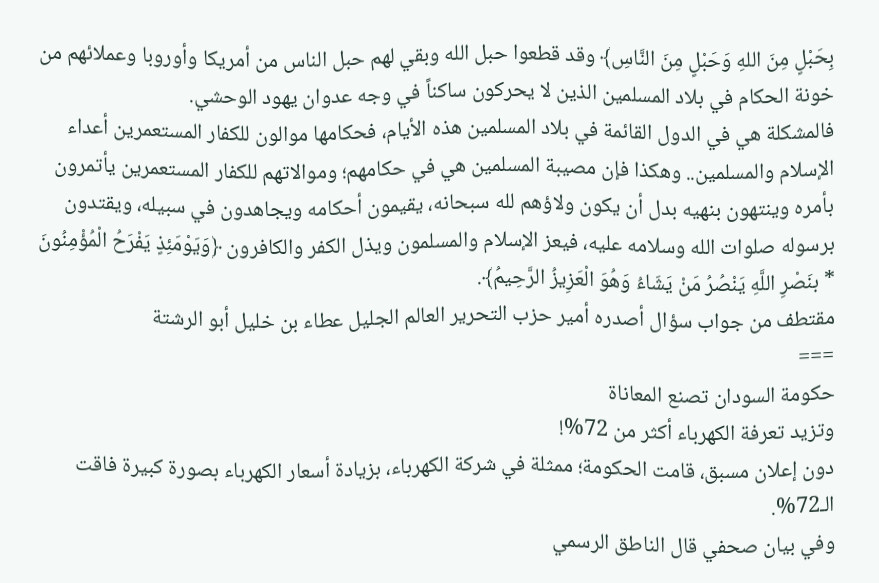بِحَبْلٍ مِنَ اللهِ وَحَبْلٍ مِنَ النَّاسِ﴾ وقد قطعوا حبل الله وبقي لهم حبل الناس من أمريكا وأوروبا وعملائهم من خونة الحكام في بلاد المسلمين الذين لا يحركون ساكناً في وجه عدوان يهود الوحشي.
فالمشكلة هي في الدول القائمة في بلاد المسلمين هذه الأيام، فحكامها موالون للكفار المستعمرين أعداء الإسلام والمسلمين.. وهكذا فإن مصيبة المسلمين هي في حكامهم؛ وموالاتهم للكفار المستعمرين يأتمرون بأمره وينتهون بنهيه بدل أن يكون ولاؤهم لله سبحانه، يقيمون أحكامه ويجاهدون في سبيله، ويقتدون برسوله صلوات الله وسلامه عليه، فيعز الإسلام والمسلمون ويذل الكفر والكافرون ﴿وَيَوْمَئِذٍ يَفْرَحُ الْمُؤْمِنُونَ * بنَصْرِ اللَّهِ يَنْصُرُ مَنْ يَشَاءُ وَهُوَ الْعَزِيزُ الرَّحِيمُ﴾.
مقتطف من جواب سؤال أصدره أمير حزب التحرير العالم الجليل عطاء بن خليل أبو الرشتة
===
حكومة السودان تصنع المعاناة
وتزيد تعرفة الكهرباء أكثر من 72%!
دون إعلان مسبق، قامت الحكومة؛ ممثلة في شركة الكهرباء، بزيادة أسعار الكهرباء بصورة كبيرة فاقت الـ72%.
وفي بيان صحفي قال الناطق الرسمي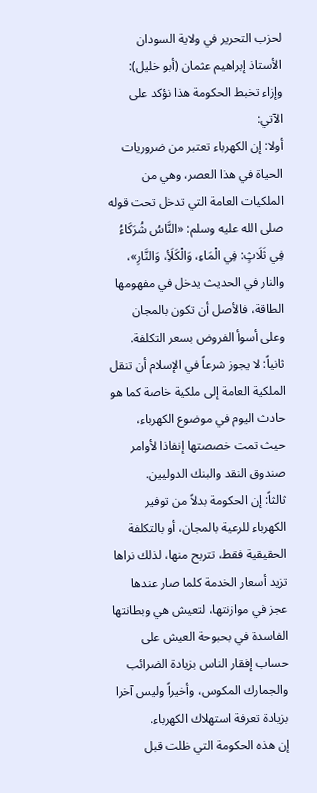لحزب التحرير في ولاية السودان الأستاذ إبراهيم عثمان (أبو خليل): وإزاء تخبط الحكومة هذا نؤكد على الآتي:
أولا: إن الكهرباء تعتبر من ضروريات الحياة في هذا العصر، وهي من الملكيات العامة التي تدخل تحت قوله صلى الله عليه وسلم: «النَّاسُ شُرَكَاءُ فِي ثَلَاثٍ: فِي الْمَاءِ، وَالْكَلَأِ، وَالنَّارِ»، والنار في الحديث يدخل في مفهومها الطاقة، فالأصل أن تكون بالمجان وعلى أسوأ الفروض بسعر التكلفة.
ثانياً: لا يجوز شرعاً في الإسلام أن تنقل الملكية العامة إلى ملكية خاصة كما هو حادث اليوم في موضوع الكهرباء، حيث تمت خصصتها إنفاذا لأوامر صندوق النقد والبنك الدوليين.
ثالثاً: إن الحكومة بدلاً من توفير الكهرباء للرعية بالمجان، أو بالتكلفة الحقيقية فقط، تتربح منها، لذلك نراها تزيد أسعار الخدمة كلما صار عندها عجز في موازنتها، لتعيش هي وبطانتها الفاسدة في بحبوحة العيش على حساب إفقار الناس بزيادة الضرائب والجمارك المكوس، وأخيراً وليس آخرا بزيادة تعرفة استهلاك الكهرباء.
إن هذه الحكومة التي ظلت قبل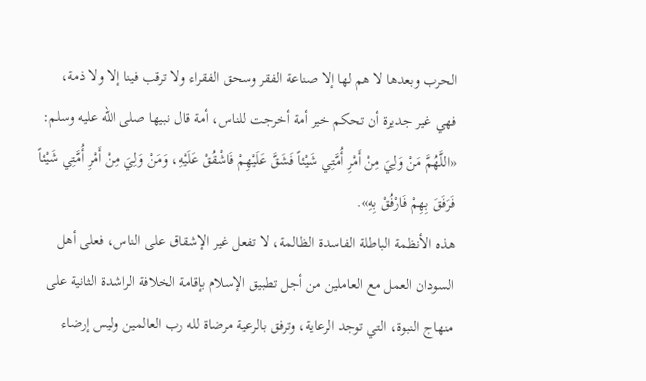الحرب وبعدها لا هم لها إلا صناعة الفقر وسحق الفقراء ولا ترقب فينا إلا ولا ذمة، فهي غير جديرة أن تحكم خير أمة أخرجت للناس، أمة قال نبيها صلى الله عليه وسلم: «اللَّهُمَّ مَنْ وَلِيَ مِنْ أَمْرِ أُمَّتِي شَيْئاً فَشَقَّ عَلَيْهِمْ فَاشْقُقْ عَلَيْهِ، وَمَنْ وَلِيَ مِنْ أَمْرِ أُمَّتِي شَيْئاً فَرَفَقَ بِهِمْ فَارْفُقْ بِهِ».
هذه الأنظمة الباطلة الفاسدة الظالمة، لا تفعل غير الإشقاق على الناس، فعلى أهل السودان العمل مع العاملين من أجل تطبيق الإسلام بإقامة الخلافة الراشدة الثانية على منهاج النبوة، التي توجد الرعاية، وترفق بالرعية مرضاة لله رب العالمين وليس إرضاء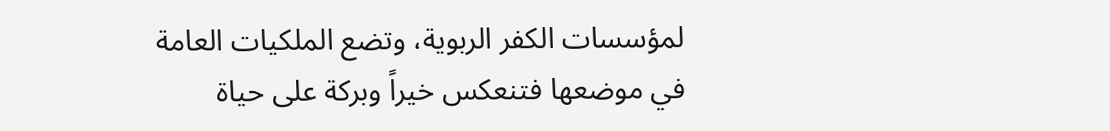لمؤسسات الكفر الربوية، وتضع الملكيات العامة في موضعها فتنعكس خيراً وبركة على حياة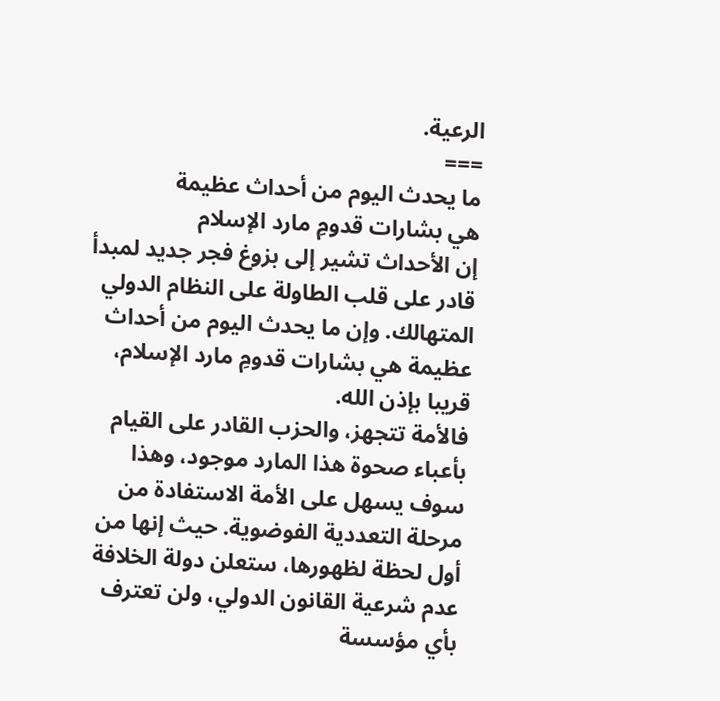الرعية.
===
ما يحدث اليوم من أحداث عظيمة
هي بشارات قدومِ مارد الإسلام
إن الأحداث تشير إلى بزوغ فجر جديد لمبدأ قادر على قلب الطاولة على النظام الدولي المتهالك. وإن ما يحدث اليوم من أحداث عظيمة هي بشارات قدومِ مارد الإسلام، قريبا بإذن الله.
فالأمة تتجهز، والحزب القادر على القيام بأعباء صحوة هذا المارد موجود، وهذا سوف يسهل على الأمة الاستفادة من مرحلة التعددية الفوضوية. حيث إنها من أول لحظة لظهورها، ستعلن دولة الخلافة عدم شرعية القانون الدولي، ولن تعترف بأي مؤسسة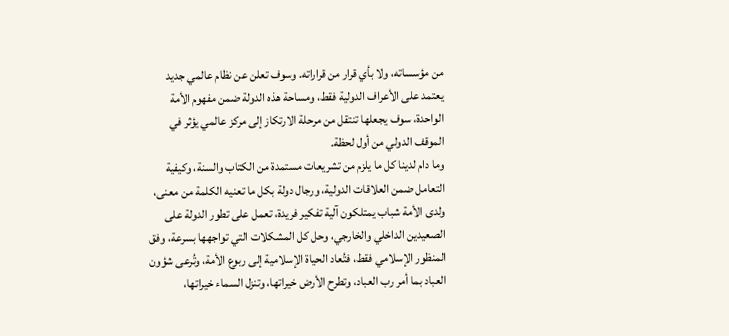من مؤسساته، ولا بأي قرار من قراراته. وسوف تعلن عن نظام عالمي جديد يعتمد على الأعراف الدولية فقط، ومساحة هذه الدولة ضمن مفهوم الأمة الواحدة، سوف يجعلها تنتقل من مرحلة الارتكاز إلى مركز عالمي يؤثر في الموقف الدولي من أول لحظة.
وما دام لدينا كل ما يلزم من تشريعات مستمدة من الكتاب والسنة، وكيفية التعامل ضمن العلاقات الدولية، ورجال دولة بكل ما تعنيه الكلمة من معنى، ولدى الأمة شباب يمتلكون آلية تفكير فريدة، تعمل على تطور الدولة على الصعيدين الداخلي والخارجي، وحل كل المشكلات التي تواجهها بسرعة، وفق المنظور الإسلامي فقط، فتُعاد الحياة الإسلامية إلى ربوع الأمة، وتُرعى شؤون العباد بما أمر رب العباد، وتطرح الأرض خيراتها، وتنزل السماء خيراتها،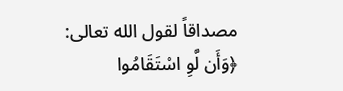مصداقاً لقول الله تعالى: ﴿وَأَن لَّوِ اسْتَقَامُوا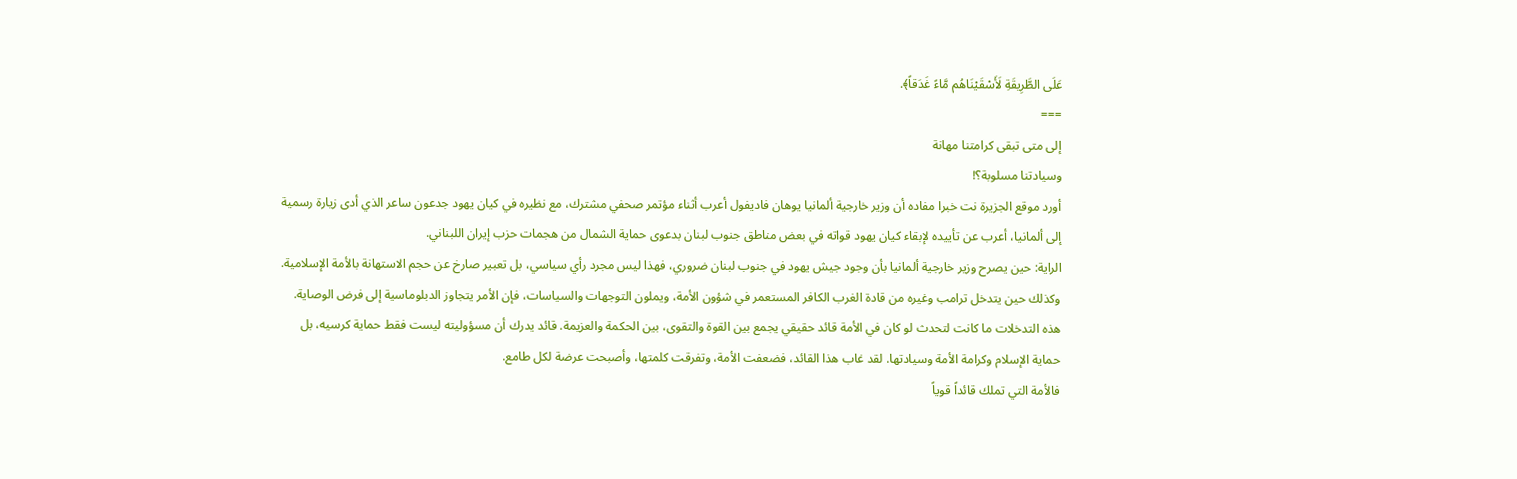عَلَى الطَّرِيقَةِ لَأَسْقَيْنَاهُم مَّاءً غَدَقاً﴾.
===
إلى متى تبقى كرامتنا مهانة
وسيادتنا مسلوبة؟!
أورد موقع الجزيرة نت خبرا مفاده أن وزير خارجية ألمانيا يوهان فاديفول أعرب أثناء مؤتمر صحفي مشترك، مع نظيره في كيان يهود جدعون ساعر الذي أدى زيارة رسمية إلى ألمانيا، أعرب عن تأييده لإبقاء كيان يهود قواته في بعض مناطق جنوب لبنان بدعوى حماية الشمال من هجمات حزب إيران اللبناني.
الراية: حين يصرح وزير خارجية ألمانيا بأن وجود جيش يهود في جنوب لبنان ضروري، فهذا ليس مجرد رأي سياسي، بل تعبير صارخ عن حجم الاستهانة بالأمة الإسلامية. وكذلك حين يتدخل ترامب وغيره من قادة الغرب الكافر المستعمر في شؤون الأمة، ويملون التوجهات والسياسات، فإن الأمر يتجاوز الدبلوماسية إلى فرض الوصاية.
هذه التدخلات ما كانت لتحدث لو كان في الأمة قائد حقيقي يجمع بين القوة والتقوى، بين الحكمة والعزيمة. قائد يدرك أن مسؤوليته ليست فقط حماية كرسيه، بل حماية الإسلام وكرامة الأمة وسيادتها. لقد غاب هذا القائد، فضعفت الأمة، وتفرقت كلمتها، وأصبحت عرضة لكل طامع.
فالأمة التي تملك قائداً قوياً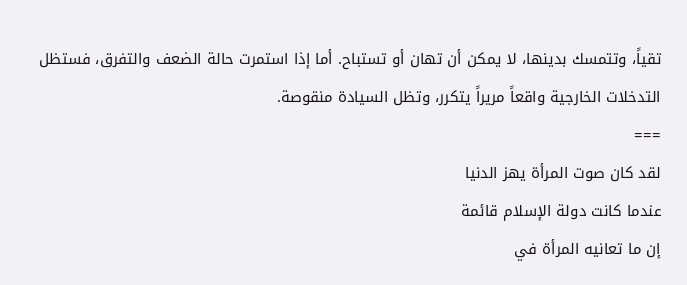تقياً، وتتمسك بدينها، لا يمكن أن تهان أو تستباح. أما إذا استمرت حالة الضعف والتفرق، فستظل التدخلات الخارجية واقعاً مريراً يتكرر، وتظل السيادة منقوصة.
===
لقد كان صوت المرأة يهز الدنيا
عندما كانت دولة الإسلام قائمة
إن ما تعانيه المرأة في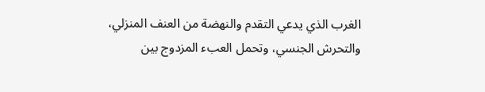الغرب الذي يدعي التقدم والنهضة من العنف المنزلي، والتحرش الجنسي، وتحمل العبء المزدوج بين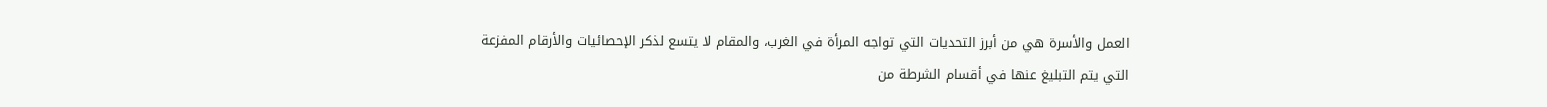العمل والأسرة هي من أبرز التحديات التي تواجه المرأة في الغرب، والمقام لا يتسع لذكر الإحصائيات والأرقام المفزعة التي يتم التبليغ عنها في أقسام الشرطة من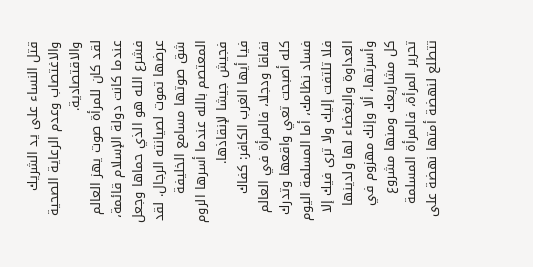قتل النساء على يد الشريك والاغتصاب وعدم الرعاية الصحية والاقتصادية.
لقد كان للمرأة صوت يهز العالم عندما كانت دولة الإسلام قائمة، فشرع الله هو الذي حماها وجعل عرضها تموت لصيانته الرجال. لقد شق صوتها مسامع الخليفة المعتصم بالله عندما أسرها الروم فجيش جيشا لإنقاذها.
فيا أيها الغرب الكافر: كفاك نفاقا ودجلا، فالمرأة في العالم كله أصبحت تعي واقعها وتدرك فساد نظامك، أما المسلمة اليوم فلا تلتفت إليك ولا ترى فيك إلا العداوة والبغضاء لها ولدينها وأسرتها، ألا وإنك مهزوم في كل مشاريعك ومنها مشروع تحرير المرأة، فالمرأة المسلمة تتطلع لنهضة أمتها نهضة على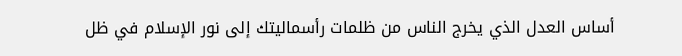أساس العدل الذي يخرج الناس من ظلمات رأسماليتك إلى نور الإسلام في ظل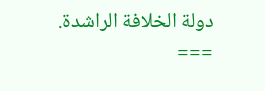دولة الخلافة الراشدة.
===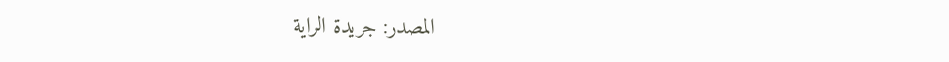المصدر: جريدة الراية